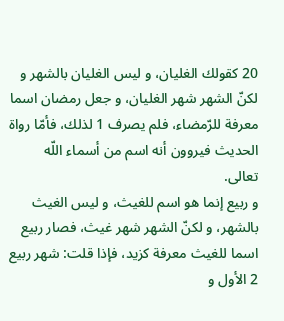20 كقولك الغليان، و ليس الغليان بالشهر و لكنّ الشهر شهر الغليان، و جعل رمضان اسما معرفة للرّمضاء، فلم يصرف 1 لذلك، فأمّا رواة الحديث فيروون أنه اسم من أسماء اللّه تعالى.
و ربيع إنما هو اسم للغيث، و ليس الغيث بالشهر، و لكنّ الشهر شهر غيث، فصار ربيع اسما للغيث معرفة كزيد، فإذا قلت: شهر ربيع 2 الأول و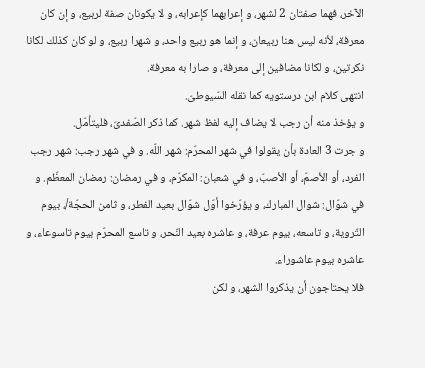الآخر، فهما صفتان 2 لشهر، و إعرابهما كإعرابه، و لا يكونان صفة لربيع، و إن كان معرفة، لأنه ليس هنا ربيعان، و إنما هو ربيع واحد، و شهرا ربيع، و لو كان كذلك لكانا نكرتين، و لكانا مضافين إلى معرفة، و صارا به معرفة.
انتهى كلام ابن درستويه كما نقله السّيوطىّ.
و يؤخذ منه أن رجب لا يضاف إليه لفظ شهر. كما ذكر الصّفدىّ، فليتأمّل.
و جرت 3 العادة بأن يقولوا في شهر المحرّم: شهر اللّه. و في شهر رجب: شهر رجب الفرد، أو الأصمّ، أو الأصبّ، و في شعبان: المكرّم، و في رمضان: رمضان المعظّم. و في شوّال: شوال المبارك، و يؤرّخوا أوّل شوّال بعيد الفطر، و ثامن الحجّة/، بيوم التّروية، و تاسعه، بيوم عرفة، و عاشره بعيد النّحر، و تاسع المحرّم بيوم تاسوعاء، و عاشره بيوم عاشوراء.
فلا يحتاجون أن يذكروا الشهر، و لكن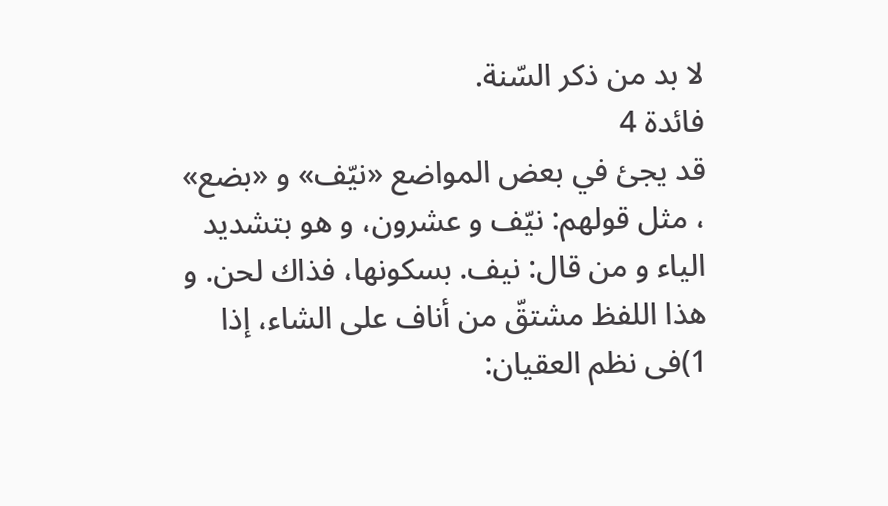لا بد من ذكر السّنة.
فائدة 4
قد يجئ في بعض المواضع «نيّف» و «بضع» ، مثل قولهم: نيّف و عشرون، و هو بتشديد الياء و من قال: نيف. بسكونها، فذاك لحن. و هذا اللفظ مشتقّ من أناف على الشاء، إذا
1)فى نظم العقيان: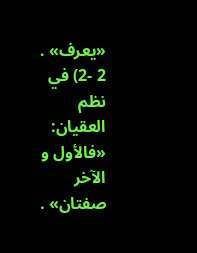«يعرف» .
2 -2) في نظم العقيان: «فالأول و الآخر صفتان» .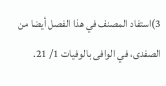3)استفاد المصنف في هذا الفصل أيضا من الصفدى، في الوافى بالوفيات 1/ 21.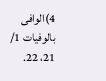4)الوافى بالوفيات 1/ 21، 22.